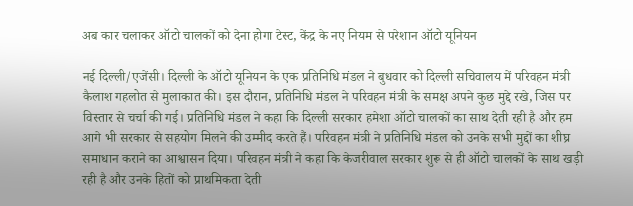अब कार चलाकर ऑटो चालकों को देना होगा टेस्ट, केंद्र के नए नियम से परेशान ऑटो यूनियन

नई दिल्ली/एजेंसी। दिल्ली के ऑटो यूनियन के एक प्रतिनिधि मंडल ने बुधवार को दिल्ली सचिवालय में परिवहन मंत्री कैलाश गहलोत से मुलाकात की। इस दौरान, प्रतिनिधि मंडल ने परिवहन मंत्री के समक्ष अपने कुछ मुद्दे रखे, जिस पर विस्तार से चर्चा की गई। प्रतिनिधि मंडल ने कहा कि दिल्ली सरकार हमेशा ऑटो चालकों का साथ देती रही है और हम आगे भी सरकार से सहयोग मिलने की उम्मीद करते हैं। परिवहन मंत्री ने प्रतिनिधि मंडल को उनके सभी मुद्दों का शीघ्र समाधान कराने का आश्वासन दिया। परिवहन मंत्री ने कहा कि केजरीवाल सरकार शुरू से ही ऑटो चालकों के साथ खड़ी रही है और उनके हितों को प्राथमिकता देती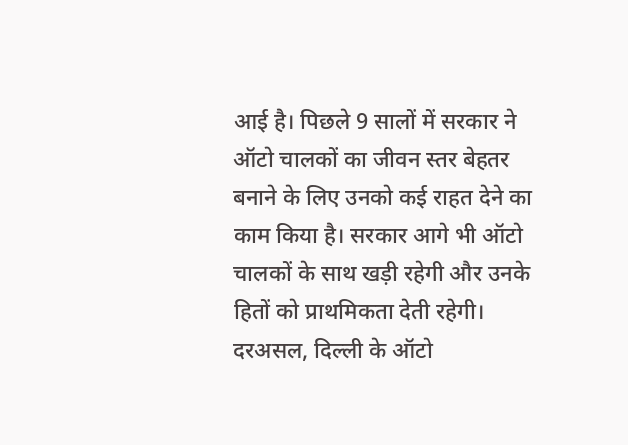आई है। पिछले 9 सालों में सरकार ने ऑटो चालकों का जीवन स्तर बेहतर बनाने के लिए उनको कई राहत देने का काम किया है। सरकार आगे भी ऑटो चालकों के साथ खड़ी रहेगी और उनके हितों को प्राथमिकता देती रहेगी।
दरअसल, दिल्ली के ऑटो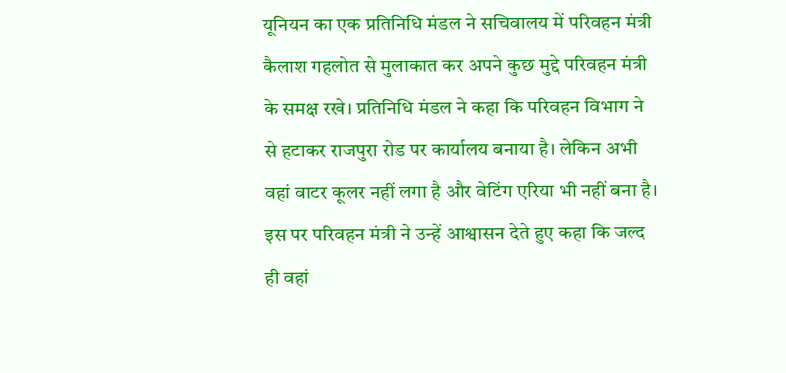यूनियन का एक प्रतिनिधि मंडल ने सचिवालय में परिवहन मंत्री कैलाश गहलोत से मुलाकात कर अपने कुछ मुद्दे परिवहन मंत्री के समक्ष रखे। प्रतिनिधि मंडल ने कहा कि परिवहन विभाग ने से हटाकर राजपुरा रोड पर कार्यालय बनाया है। लेकिन अभी वहां वाटर कूलर नहीं लगा है और वेटिंग एरिया भी नहीं बना है। इस पर परिवहन मंत्री ने उन्हें आश्वासन देते हुए कहा कि जल्द ही वहां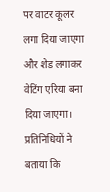पर वाटर कूलर लगा दिया जाएगा और शेड लगाकर वेटिंग एरिया बना दिया जाएगा। प्रतिनिधियों ने बताया कि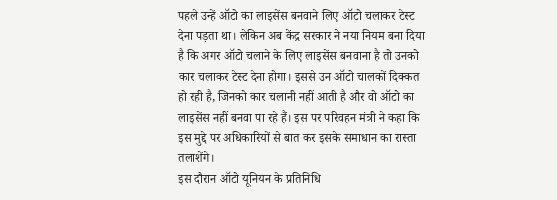पहले उन्हें ऑटो का लाइसेंस बनवाने लिए ऑटो चलाकर टेस्ट देना पड़ता था। लेकिन अब केंद्र सरकार ने नया नियम बना दिया है कि अगर ऑटो चलाने के लिए लाइसेंस बनवाना है तो उनको कार चलाकर टेस्ट देना होगा। इससे उन ऑटो चालकों दिक्कत हो रही है, जिनको कार चलानी नहीं आती है और वो ऑटो का लाइसेंस नहीं बनवा पा रहे हैं। इस पर परिवहन मंत्री ने कहा कि इस मुद्दे पर अधिकारियों से बात कर इसके समाधान का रास्ता तलाशेंगे।
इस दौरान ऑटो यूनियन के प्रतिनिधि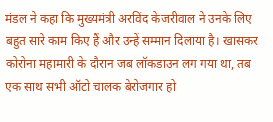मंडल ने कहा कि मुख्यमंत्री अरविंद केजरीवाल ने उनके लिए बहुत सारे काम किए हैं और उन्हें सम्मान दिलाया है। खासकर कोरोना महामारी के दौरान जब लॉकडाउन लग गया था, तब एक साथ सभी ऑटो चालक बेरोजगार हो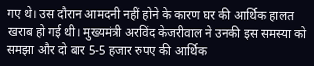गए थे। उस दौरान आमदनी नहीं होने के कारण घर की आर्थिक हालत खराब हो गई थी। मुख्यमंत्री अरविंद केजरीवाल ने उनकी इस समस्या को समझा और दो बार 5-5 हजार रुपए की आर्थिक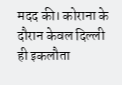मदद की। कोराना के दौरान केवल दिल्ली ही इकलौता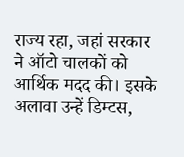राज्य रहा, जहां सरकार ने ऑटो चालकों को आर्थिक मदद की। इसके अलावा उन्हें डिम्टस,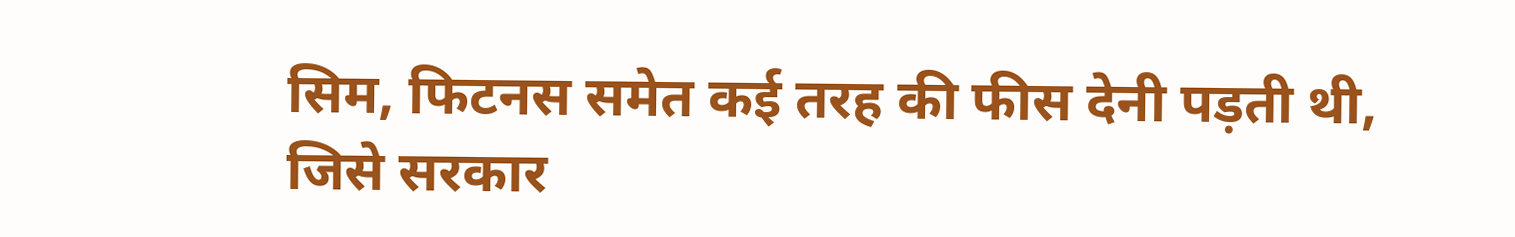सिम, फिटनस समेत कई तरह की फीस देनी पड़ती थी, जिसे सरकार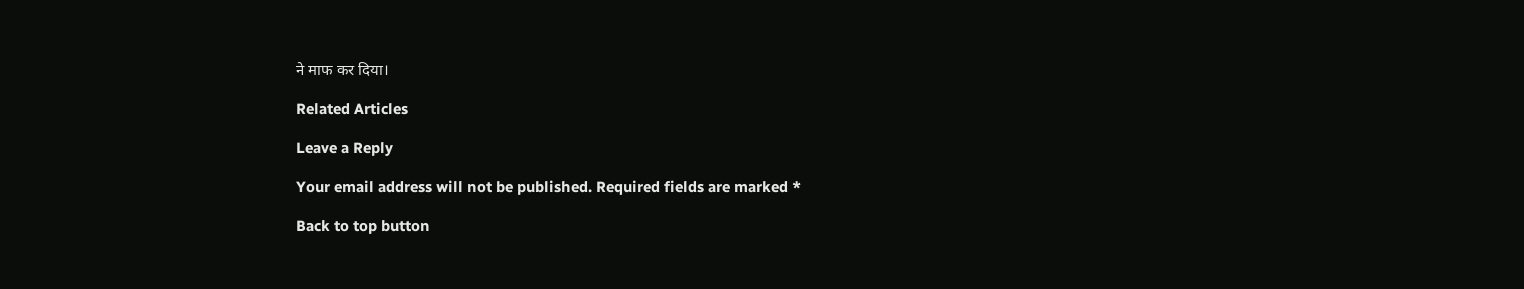ने माफ कर दिया।

Related Articles

Leave a Reply

Your email address will not be published. Required fields are marked *

Back to top button